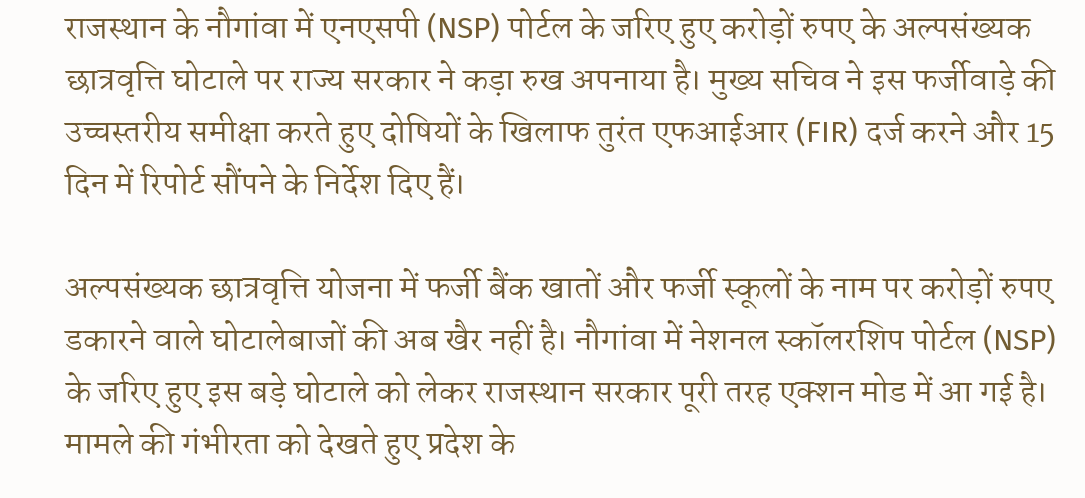राजस्थान के नौगांवा में एनएसपी (NSP) पोर्टल के जरिए हुए करोड़ों रुपए के अल्पसंख्यक छात्रवृत्ति घोटाले पर राज्य सरकार ने कड़ा रुख अपनाया है। मुख्य सचिव ने इस फर्जीवाड़े की उच्चस्तरीय समीक्षा करते हुए दोषियों के खिलाफ तुरंत एफआईआर (FIR) दर्ज करने और 15 दिन में रिपोर्ट सौंपने के निर्देश दिए हैं।

अल्पसंख्यक छात्रवृत्ति योजना में फर्जी बैंक खातों और फर्जी स्कूलों के नाम पर करोड़ों रुपए डकारने वाले घोटालेबाजों की अब खैर नहीं है। नौगांवा में नेशनल स्कॉलरशिप पोर्टल (NSP) के जरिए हुए इस बड़े घोटाले को लेकर राजस्थान सरकार पूरी तरह एक्शन मोड में आ गई है।
मामले की गंभीरता को देखते हुए प्रदेश के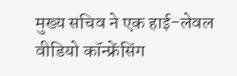मुख्य सचिव ने एक हाई-लेवल वीडियो कॉन्फ्रेंसिंग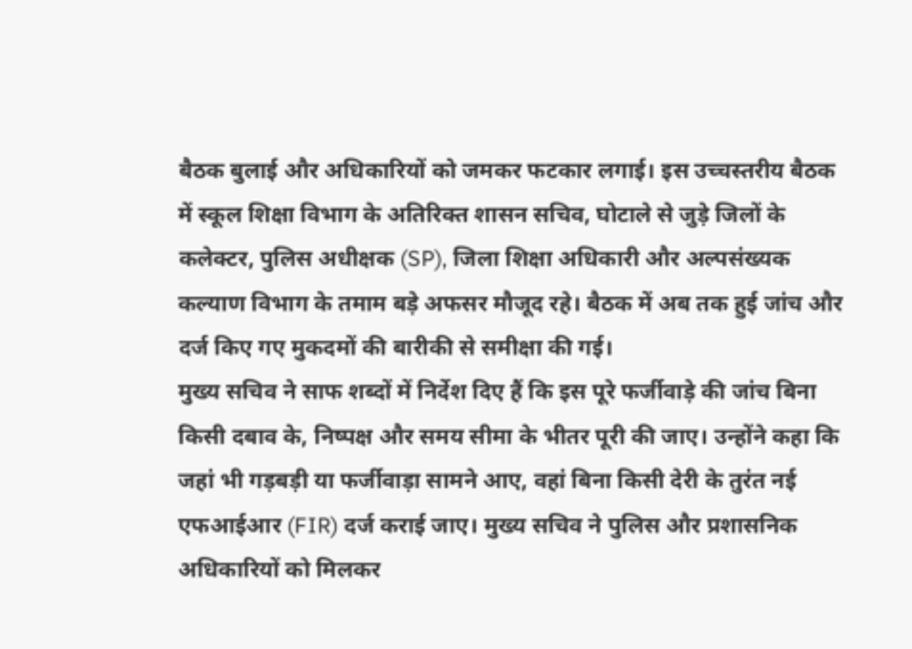बैठक बुलाई और अधिकारियों को जमकर फटकार लगाई। इस उच्चस्तरीय बैठक में स्कूल शिक्षा विभाग के अतिरिक्त शासन सचिव, घोटाले से जुड़े जिलों के कलेक्टर, पुलिस अधीक्षक (SP), जिला शिक्षा अधिकारी और अल्पसंख्यक कल्याण विभाग के तमाम बड़े अफसर मौजूद रहे। बैठक में अब तक हुई जांच और दर्ज किए गए मुकदमों की बारीकी से समीक्षा की गई।
मुख्य सचिव ने साफ शब्दों में निर्देश दिए हैं कि इस पूरे फर्जीवाड़े की जांच बिना किसी दबाव के, निष्पक्ष और समय सीमा के भीतर पूरी की जाए। उन्होंने कहा कि जहां भी गड़बड़ी या फर्जीवाड़ा सामने आए, वहां बिना किसी देरी के तुरंत नई एफआईआर (FIR) दर्ज कराई जाए। मुख्य सचिव ने पुलिस और प्रशासनिक अधिकारियों को मिलकर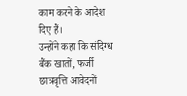काम करने के आदेश दिए हैं।
उन्होंने कहा कि संदिग्ध बैंक खातों, फर्जी छात्रवृत्ति आवेदनों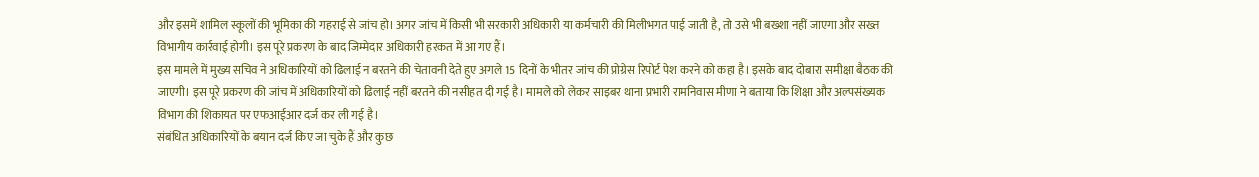और इसमें शामिल स्कूलों की भूमिका की गहराई से जांच हो। अगर जांच में किसी भी सरकारी अधिकारी या कर्मचारी की मिलीभगत पाई जाती है, तो उसे भी बख्शा नहीं जाएगा और सख्त विभागीय कार्रवाई होगी। इस पूरे प्रकरण के बाद जिम्मेदार अधिकारी हरकत में आ गए हैं।
इस मामले में मुख्य सचिव ने अधिकारियों को ढिलाई न बरतने की चेतावनी देते हुए अगले 15 दिनों के भीतर जांच की प्रोग्रेस रिपोर्ट पेश करने को कहा है। इसके बाद दोबारा समीक्षा बैठक की जाएगी। इस पूरे प्रकरण की जांच में अधिकारियों को ढिलाई नहीं बरतने की नसीहत दी गई है। मामले को लेकर साइबर थाना प्रभारी रामनिवास मीणा ने बताया कि शिक्षा और अल्पसंख्यक विभाग की शिकायत पर एफआईआर दर्ज कर ली गई है।
संबंधित अधिकारियों के बयान दर्ज किए जा चुके हैं और कुछ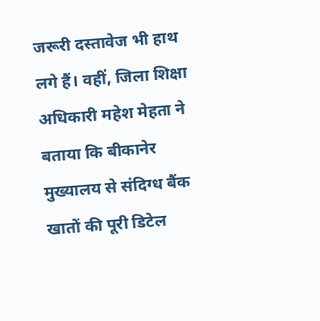जरूरी दस्तावेज भी हाथ लगे हैं। वहीं, जिला शिक्षा अधिकारी महेश मेहता ने बताया कि बीकानेर मुख्यालय से संदिग्ध बैंक खातों की पूरी डिटेल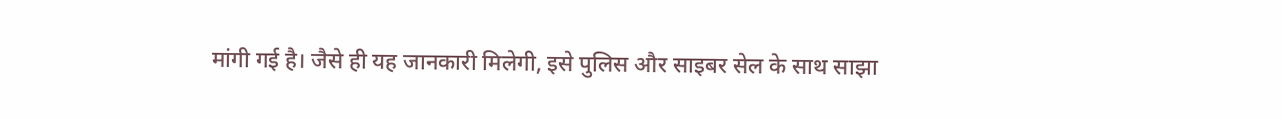मांगी गई है। जैसे ही यह जानकारी मिलेगी, इसे पुलिस और साइबर सेल के साथ साझा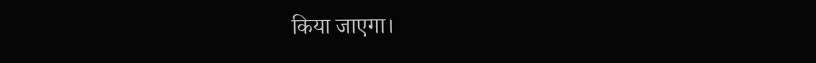किया जाएगा।